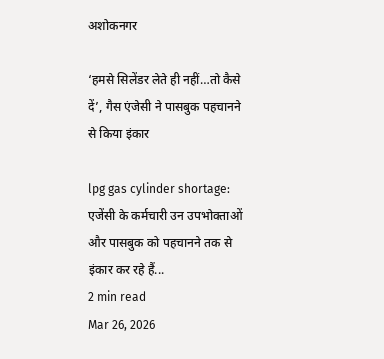अशोकनगर

‘हमसे सिलेंडर लेते ही नहीं…तो कैसे दें’, गैस एंजेसी ने पासबुक पहचानने से किया इंकार

lpg gas cylinder shortage: एजेंसी के कर्मचारी उन उपभोक्ताओं और पासबुक को पहचानने तक से इंकार कर रहे हैं...
2 min read
Mar 26, 2026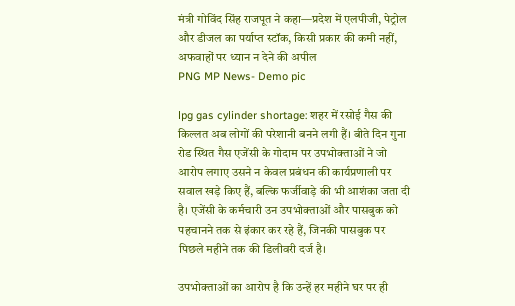मंत्री गोविंद सिंह राजपूत ने कहा—प्रदेश में एलपीजी, पेट्रोल और डीजल का पर्याप्त स्टॉक, किसी प्रकार की कमी नहीं, अफवाहों पर ध्यान न देने की अपील
PNG MP News- Demo pic

lpg gas cylinder shortage: शहर में रसोई गैस की किल्लत अब लोगों की परेशानी बनने लगी हैं। बीते दिन गुना रोड स्थित गैस एजेंसी के गोदाम पर उपभोक्ताओं ने जो आरोप लगाए उसने न केवल प्रबंधन की कार्यप्रणाली पर सवाल खड़े किए हैं, बल्कि फर्जीवाड़े की भी आशंका जता दी है। एजेंसी के कर्मचारी उन उपभोक्ताओं और पासबुक को पहचानने तक से इंकार कर रहे हैं, जिनकी पासबुक पर पिछले महीने तक की डिलीवरी दर्ज है।

उपभोक्ताओं का आरोप है कि उन्हें हर महीने घर पर ही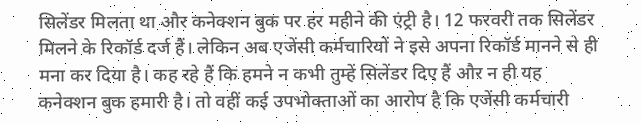सिलेंडर मिलता था और कनेक्शन बुक पर हर महीने की एंट्री है। 12 फरवरी तक सिलेंडर मिलने के रिकॉर्ड दर्ज हैं। लेकिन अब एजेंसी कर्मचारियों ने इसे अपना रिकॉर्ड मानने से ही मना कर दिया है। कह रहे हैं कि हमने न कभी तुम्हें सिलेंडर दिए हैं और न ही यह कनेक्शन बुक हमारी है। तो वहीं कई उपभोक्ताओं का आरोप है कि एजेंसी कर्मचारी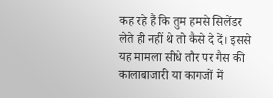कह रहे हैं कि तुम हमसे सिलेंडर लेते ही नहीं थे तो कैसे दे दें। इससे यह मामला सीधे तौर पर गैस की कालाबाजारी या कागजों में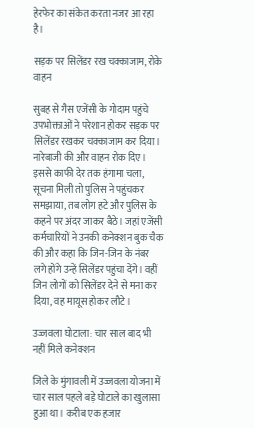हेरफेर का संकेत करता नजर आ रहा है।

सड़क पर सिलेंडर रख चक्काजाम, रोके वाहन

सुबह से गैस एजेंसी के गोदाम पहुंचे उपभोक्ताओं ने परेशान होकर सड़क पर सिलेंडर रखकर चक्काजाम कर दिया। नारेबाजी की और वाहन रोक दिए। इससे काफी देर तक हंगामा चला, सूचना मिली तो पुलिस ने पहुंचकर समझाया, तब लोग हटे और पुलिस के कहने पर अंदर जाकर बैठे। जहां एजेंसी कर्मचारियों ने उनकी कनेक्शन बुक चैक की और कहा कि जिन-जिन के नंबर लगे होंगे उन्हें सिलेंडर पहुंचा देंगे। वहीं जिन लोगों को सिलेंडर देने से मना कर दिया, वह मायूस होकर लौटे।

उज्जवला घोटाला: चार साल बाद भी नहीं मिले कनेक्शन

जिले के मुंगावली में उज्जवला योजना में चार साल पहले बड़े घोटाले का खुलासा हुआ था। करीब एक हजार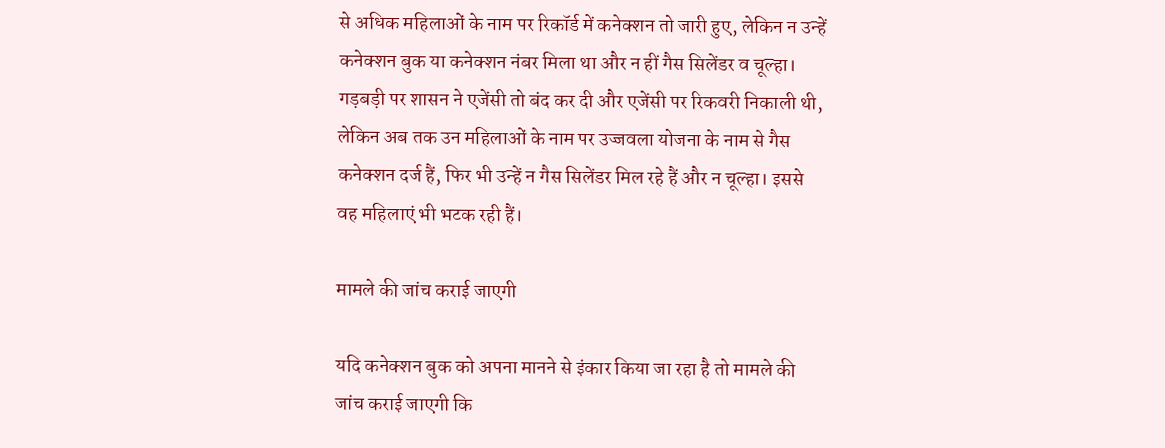से अधिक महिलाओं के नाम पर रिकॉर्ड में कनेक्शन तो जारी हुए, लेकिन न उन्हें कनेक्शन बुक या कनेक्शन नंबर मिला था और न हीं गैस सिलेंडर व चूल्हा। गड़बड़ी पर शासन ने एजेंसी तो बंद कर दी और एजेंसी पर रिकवरी निकाली थी, लेकिन अब तक उन महिलाओं के नाम पर उज्जवला योजना के नाम से गैस कनेक्शन दर्ज हैं, फिर भी उन्हें न गैस सिलेंडर मिल रहे हैं और न चूल्हा। इससे वह महिलाएं भी भटक रही हैं।

मामले की जांच कराई जाएगी

यदि कनेक्शन बुक को अपना मानने से इंकार किया जा रहा है तो मामले की जांच कराई जाएगी कि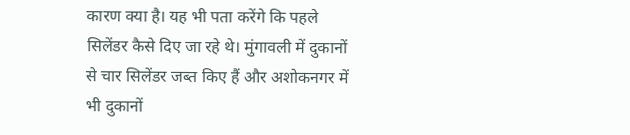कारण क्या है। यह भी पता करेंगे कि पहले सिलेंडर कैसे दिए जा रहे थे। मुंगावली में दुकानों से चार सिलेंडर जब्त किए हैं और अशोकनगर में भी दुकानों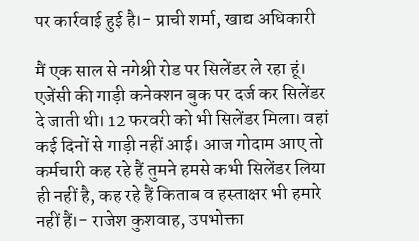पर कार्रवाई हुई है।- प्राची शर्मा, खाद्य अधिकारी

मैं एक साल से नगेश्री रोड पर सिलेंडर ले रहा हूं। एजेंसी की गाड़ी कनेक्शन बुक पर दर्ज कर सिलेंडर दे जाती थी। 12 फरवरी को भी सिलेंडर मिला। वहां कई दिनों से गाड़ी नहीं आई। आज गोदाम आए तो कर्मचारी कह रहे हैं तुमने हमसे कभी सिलेंडर लिया ही नहीं है, कह रहे हैं किताब व हस्ताक्षर भी हमारे नहीं हैं।- राजेश कुशवाह, उपभोक्ता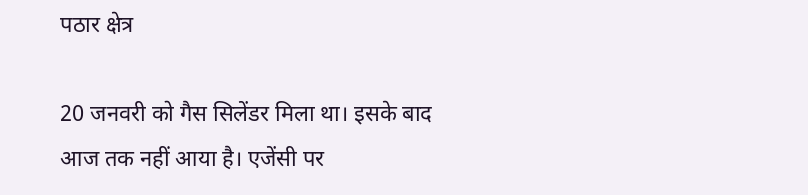पठार क्षेत्र

20 जनवरी को गैस सिलेंडर मिला था। इसके बाद आज तक नहीं आया है। एजेंसी पर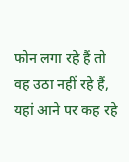फोन लगा रहे हैं तो वह उठा नहीं रहे हैं, यहां आने पर कह रहे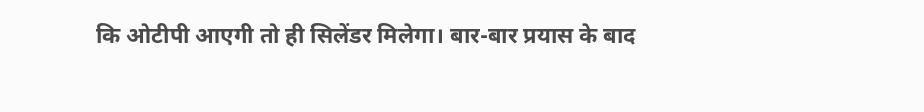कि ओटीपी आएगी तो ही सिलेंडर मिलेगा। बार-बार प्रयास के बाद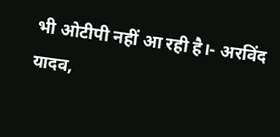भी ओटीपी नहीं आ रही है।- अरविंद यादव,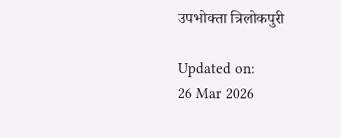उपभोक्ता त्रिलोकपुरी

Updated on:
26 Mar 2026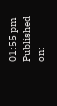01:55 pm
Published on: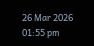26 Mar 2026 01:55 pm